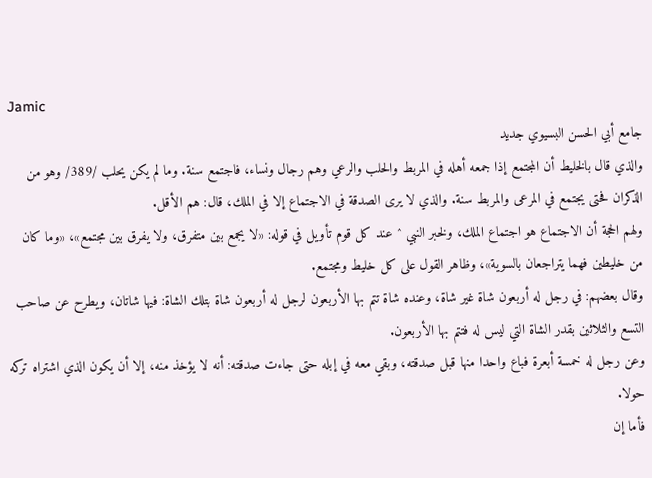Jamic
جامع أبي الحسن البسيوي جديد
والذي قال بالخليط أن المجتمع إذا جمعه أهله في المربط والحلب والرعي وهم رجال ونساء، فاجتمع سنة. وما لم يكن يحلب /389/ وهو من الذكران فحتى يجتمع في المرعى والمربط سنة. والذي لا يرى الصدقة في الاجتماع إلا في الملك، قال: هم الأقل.
ولهم الحجة أن الاجتماع هو اجتماع الملك، ولخبر النبي ^ عند كل قوم تأويل في قوله: «لا يجمع بين متفرق، ولا يفرق بين مجتمع»، «وما كان من خليطين فهما يتراجعان بالسوية»، وظاهر القول على كل خليط ومجتمع.
وقال بعضهم: في رجل له أربعون شاة غير شاة، وعنده شاة تتم بها الأربعون لرجل له أربعون شاة بتلك الشاة: فيها شاتان، ويطرح عن صاحب التسع والثلاثين بقدر الشاة التي ليس له فتتم بها الأربعون.
وعن رجل له خمسة أبعرة فباع واحدا منها قبل صدقته، وبقي معه في إبله حتى جاءت صدقته: أنه لا يؤخذ منه، إلا أن يكون الذي اشتراه تركه حولا.
فأما إن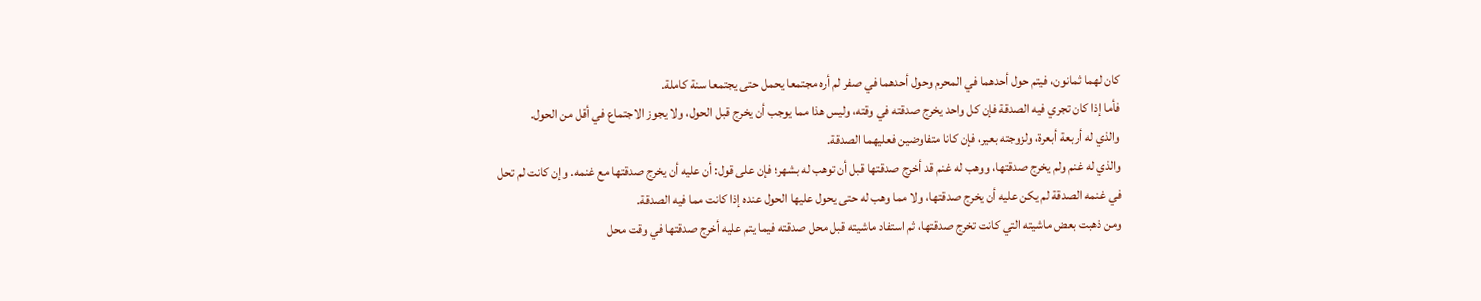كان لهما ثمانون، فيتم حول أحدهما في المحرم وحول أحدهما في صفر لم أره مجتمعا يحمل حتى يجتمعا سنة كاملة.
فأما إذا كان تجري فيه الصدقة فإن كل واحد يخرج صدقته في وقته، وليس هذا مما يوجب أن يخرج قبل الحول، ولا يجوز الاجتماع في أقل من الحول.
والذي له أربعة أبعرة، ولزوجته بعير، فإن كانا متفاوضين فعليهما الصدقة.
والذي له غنم ولم يخرج صدقتها، ووهب له غنم قد أخرج صدقتها قبل أن توهب له بشهر؛ فإن على قول: أن عليه أن يخرج صدقتها مع غنمه. وإن كانت لم تحل في غنمه الصدقة لم يكن عليه أن يخرج صدقتها، ولا مما وهب له حتى يحول عليها الحول عنده إذا كانت مما فيه الصدقة.
ومن ذهبت بعض ماشيته التي كانت تخرج صدقتها، ثم استفاد ماشيته قبل محل صدقته فيما يتم عليه أخرج صدقتها في وقت محل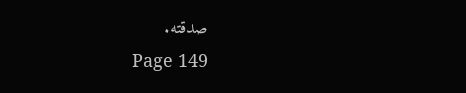صدقته.
Page 149